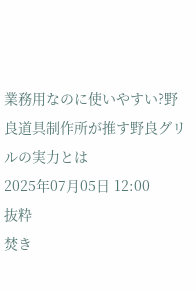業務用なのに使いやすい?野良道具制作所が推す野良グリルの実力とは
2025年07月05日 12:00
抜粋
焚き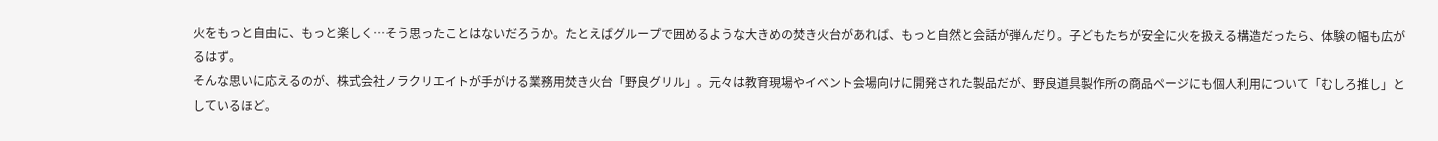火をもっと自由に、もっと楽しく…そう思ったことはないだろうか。たとえばグループで囲めるような大きめの焚き火台があれば、もっと自然と会話が弾んだり。子どもたちが安全に火を扱える構造だったら、体験の幅も広がるはず。
そんな思いに応えるのが、株式会社ノラクリエイトが手がける業務用焚き火台「野良グリル」。元々は教育現場やイベント会場向けに開発された製品だが、野良道具製作所の商品ページにも個人利用について「むしろ推し」としているほど。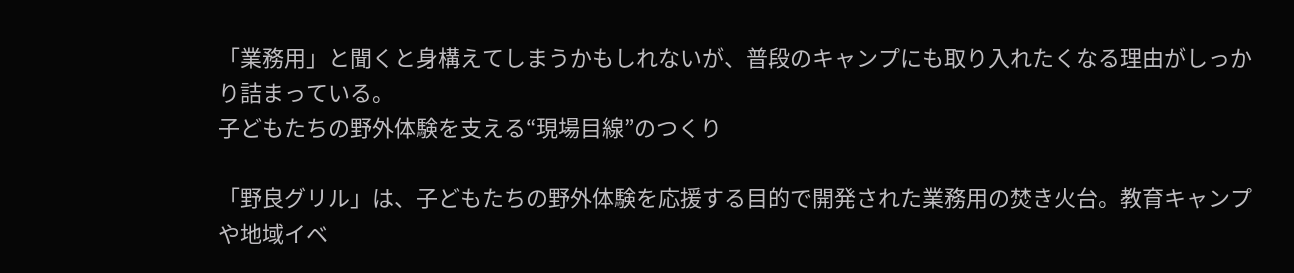「業務用」と聞くと身構えてしまうかもしれないが、普段のキャンプにも取り入れたくなる理由がしっかり詰まっている。
子どもたちの野外体験を支える“現場目線”のつくり

「野良グリル」は、子どもたちの野外体験を応援する目的で開発された業務用の焚き火台。教育キャンプや地域イベ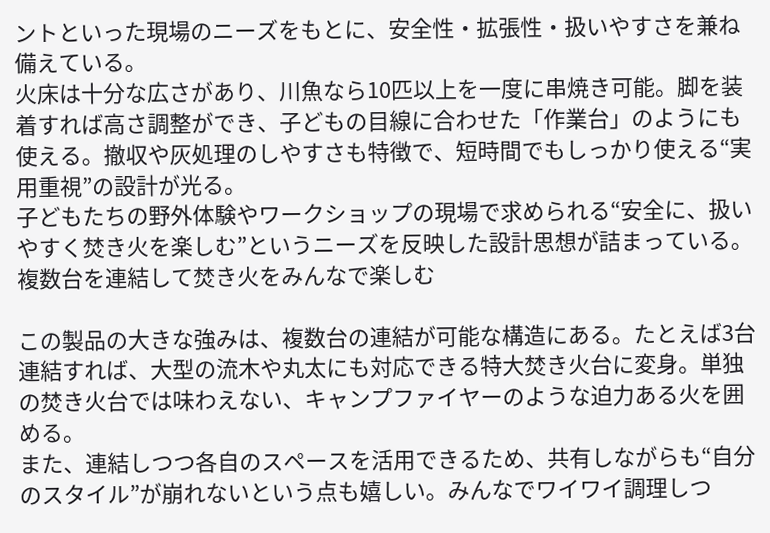ントといった現場のニーズをもとに、安全性・拡張性・扱いやすさを兼ね備えている。
火床は十分な広さがあり、川魚なら10匹以上を一度に串焼き可能。脚を装着すれば高さ調整ができ、子どもの目線に合わせた「作業台」のようにも使える。撤収や灰処理のしやすさも特徴で、短時間でもしっかり使える“実用重視”の設計が光る。
子どもたちの野外体験やワークショップの現場で求められる“安全に、扱いやすく焚き火を楽しむ”というニーズを反映した設計思想が詰まっている。
複数台を連結して焚き火をみんなで楽しむ

この製品の大きな強みは、複数台の連結が可能な構造にある。たとえば3台連結すれば、大型の流木や丸太にも対応できる特大焚き火台に変身。単独の焚き火台では味わえない、キャンプファイヤーのような迫力ある火を囲める。
また、連結しつつ各自のスペースを活用できるため、共有しながらも“自分のスタイル”が崩れないという点も嬉しい。みんなでワイワイ調理しつ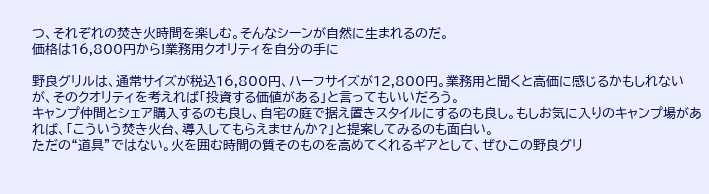つ、それぞれの焚き火時間を楽しむ。そんなシーンが自然に生まれるのだ。
価格は16,800円から!業務用クオリティを自分の手に

野良グリルは、通常サイズが税込16,800円、ハーフサイズが12,800円。業務用と聞くと高価に感じるかもしれないが、そのクオリティを考えれば「投資する価値がある」と言ってもいいだろう。
キャンプ仲間とシェア購入するのも良し、自宅の庭で据え置きスタイルにするのも良し。もしお気に入りのキャンプ場があれば、「こういう焚き火台、導入してもらえませんか?」と提案してみるのも面白い。
ただの“道具”ではない。火を囲む時間の質そのものを高めてくれるギアとして、ぜひこの野良グリ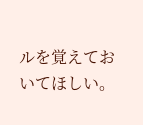ルを覚えておいてほしい。